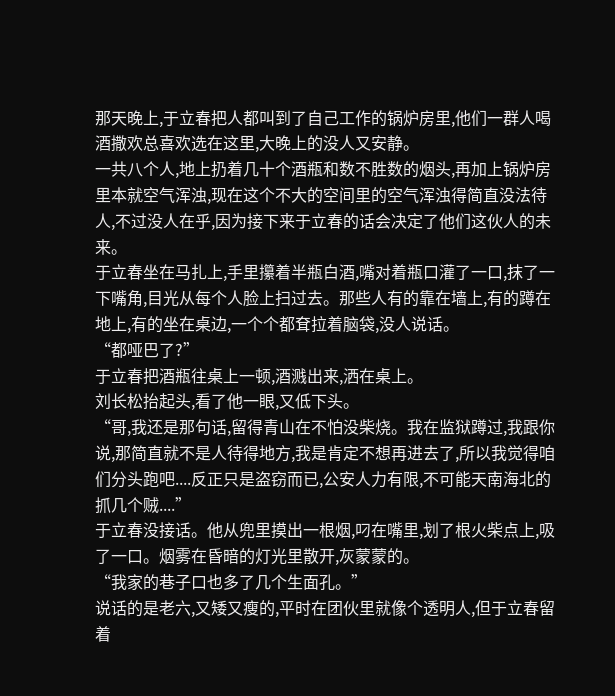那天晚上,于立春把人都叫到了自己工作的锅炉房里,他们一群人喝酒撒欢总喜欢选在这里,大晚上的没人又安静。
一共八个人,地上扔着几十个酒瓶和数不胜数的烟头,再加上锅炉房里本就空气浑浊,现在这个不大的空间里的空气浑浊得简直没法待人,不过没人在乎,因为接下来于立春的话会决定了他们这伙人的未来。
于立春坐在马扎上,手里攥着半瓶白酒,嘴对着瓶口灌了一口,抹了一下嘴角,目光从每个人脸上扫过去。那些人有的靠在墙上,有的蹲在地上,有的坐在桌边,一个个都耷拉着脑袋,没人说话。
“都哑巴了?”
于立春把酒瓶往桌上一顿,酒溅出来,洒在桌上。
刘长松抬起头,看了他一眼,又低下头。
“哥,我还是那句话,留得青山在不怕没柴烧。我在监狱蹲过,我跟你说,那简直就不是人待得地方,我是肯定不想再进去了,所以我觉得咱们分头跑吧....反正只是盗窃而已,公安人力有限,不可能天南海北的抓几个贼....”
于立春没接话。他从兜里摸出一根烟,叼在嘴里,划了根火柴点上,吸了一口。烟雾在昏暗的灯光里散开,灰蒙蒙的。
“我家的巷子口也多了几个生面孔。”
说话的是老六,又矮又瘦的,平时在团伙里就像个透明人,但于立春留着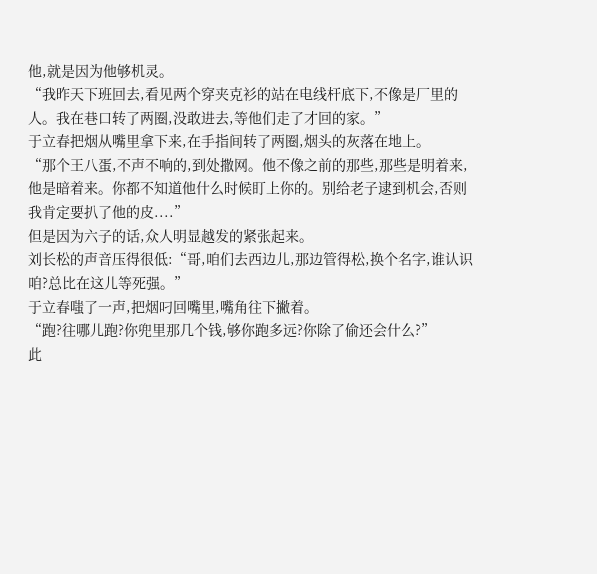他,就是因为他够机灵。
“我昨天下班回去,看见两个穿夹克衫的站在电线杆底下,不像是厂里的人。我在巷口转了两圈,没敢进去,等他们走了才回的家。”
于立春把烟从嘴里拿下来,在手指间转了两圈,烟头的灰落在地上。
“那个王八蛋,不声不响的,到处撒网。他不像之前的那些,那些是明着来,他是暗着来。你都不知道他什么时候盯上你的。别给老子逮到机会,否则我肯定要扒了他的皮....”
但是因为六子的话,众人明显越发的紧张起来。
刘长松的声音压得很低:“哥,咱们去西边儿,那边管得松,换个名字,谁认识咱?总比在这儿等死强。”
于立春嗤了一声,把烟叼回嘴里,嘴角往下撇着。
“跑?往哪儿跑?你兜里那几个钱,够你跑多远?你除了偷还会什么?”
此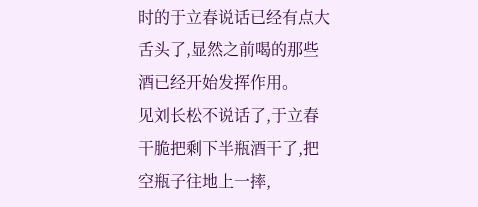时的于立春说话已经有点大舌头了,显然之前喝的那些酒已经开始发挥作用。
见刘长松不说话了,于立春干脆把剩下半瓶酒干了,把空瓶子往地上一摔,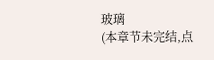玻璃
(本章节未完结,点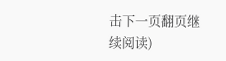击下一页翻页继续阅读)